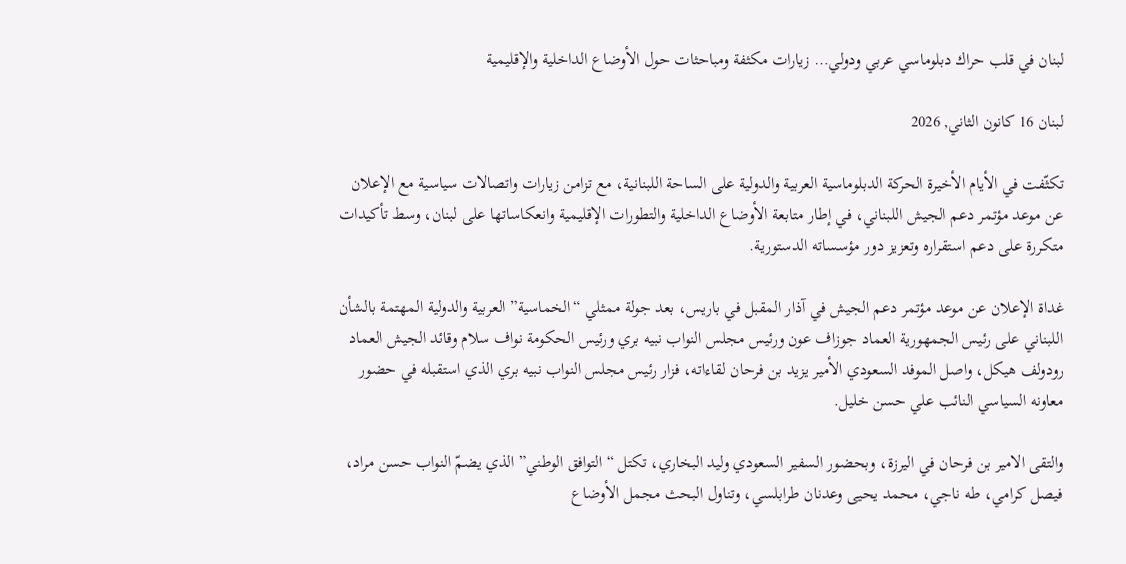لبنان في قلب حراك دبلوماسي عربي ودولي… زيارات مكثفة ومباحثات حول الأوضاع الداخلية والإقليمية

لبنان 16 كانون الثاني, 2026

تكثّفت في الأيام الأخيرة الحركة الدبلوماسية العربية والدولية على الساحة اللبنانية، مع تزامن زيارات واتصالات سياسية مع الإعلان عن موعد مؤتمر دعم الجيش اللبناني، في إطار متابعة الأوضاع الداخلية والتطورات الإقليمية وانعكاساتها على لبنان، وسط تأكيدات متكررة على دعم استقراره وتعزيز دور مؤسساته الدستورية.

غداة الإعلان عن موعد مؤتمر دعم الجيش في آذار المقبل في باريس، بعد جولة ممثلي “الخماسية” العربية والدولية المهتمة بالشأن اللبناني على رئيس الجمهورية العماد جوزاف عون ورئيس مجلس النواب نبيه بري ورئيس الحكومة نواف سلام وقائد الجيش العماد رودولف هيكل، واصل الموفد السعودي الأمير يزيد بن فرحان لقاءاته، فزار رئيس مجلس النواب نبيه بري الذي استقبله في حضور معاونه السياسي النائب علي حسن خليل.

والتقى الامير بن فرحان في اليرزة، وبحضور السفير السعودي وليد البخاري، تكتل “التوافق الوطني” الذي يضمّ النواب حسن مراد، فيصل كرامي، طه ناجي، محمد يحيى وعدنان طرابلسي، وتناول البحث مجمل الأوضاع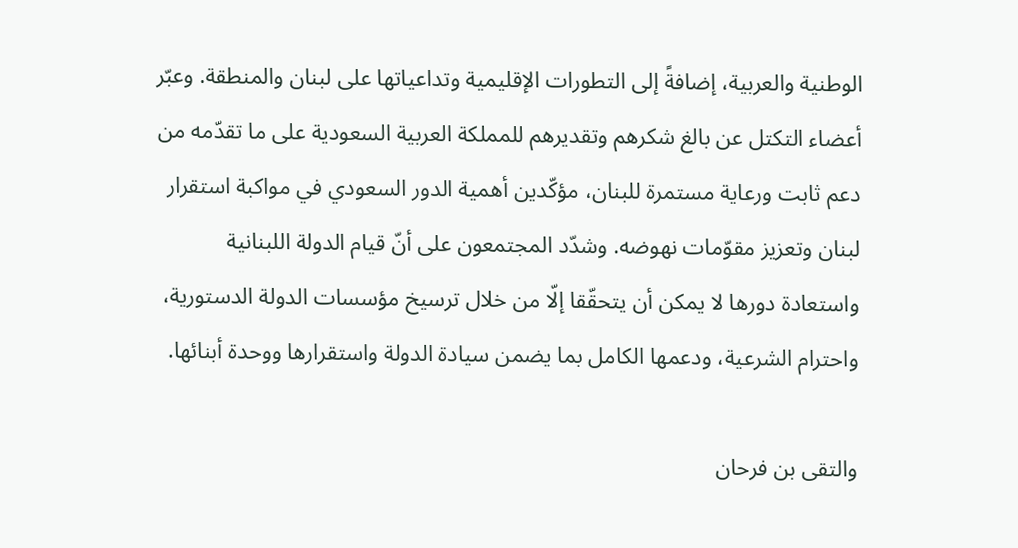الوطنية والعربية، إضافةً إلى التطورات الإقليمية وتداعياتها على لبنان والمنطقة. وعبّر أعضاء التكتل عن بالغ شكرهم وتقديرهم للمملكة العربية السعودية على ما تقدّمه من دعم ثابت ورعاية مستمرة للبنان، مؤكّدين أهمية الدور السعودي في مواكبة استقرار لبنان وتعزيز مقوّمات نهوضه. وشدّد المجتمعون على أنّ قيام الدولة اللبنانية واستعادة دورها لا يمكن أن يتحقّقا إلّا من خلال ترسيخ مؤسسات الدولة الدستورية، واحترام الشرعية، ودعمها الكامل بما يضمن سيادة الدولة واستقرارها ووحدة أبنائها.

والتقى بن فرحان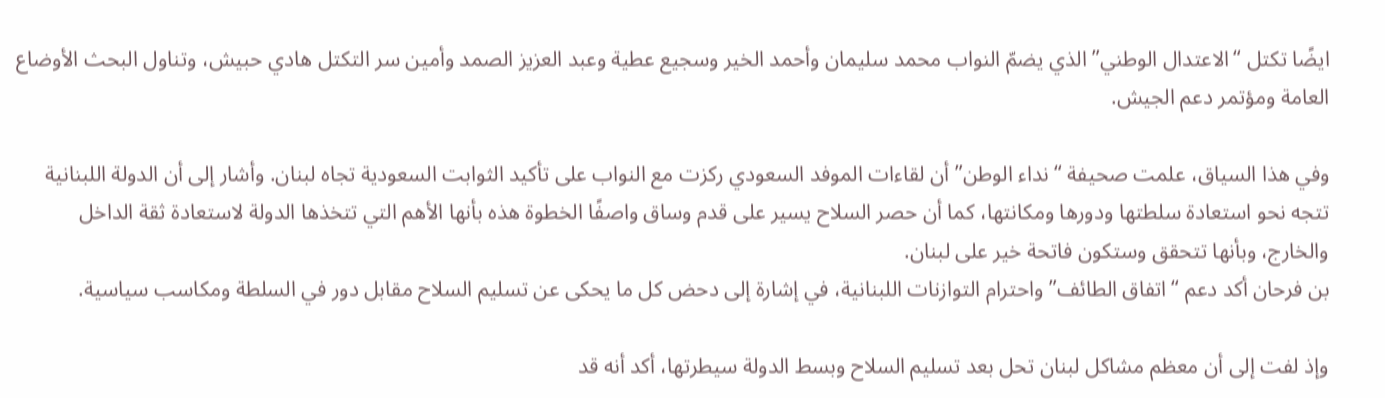ايضًا تكتل “الاعتدال الوطني” الذي يضمّ النواب محمد سليمان وأحمد الخير وسجيع عطية وعبد العزيز الصمد وأمين سر التكتل هادي حبيش، وتناول البحث الأوضاع العامة ومؤتمر دعم الجيش.

وفي هذا السياق، علمت صحيفة “نداء الوطن” أن لقاءات الموفد السعودي ركزت مع النواب على تأكيد الثوابت السعودية تجاه لبنان. وأشار إلى أن الدولة اللبنانية تتجه نحو استعادة سلطتها ودورها ومكانتها، كما أن حصر السلاح يسير على قدم وساق واصفًا الخطوة هذه بأنها الأهم التي تتخذها الدولة لاستعادة ثقة الداخل والخارج، وبأنها تتحقق وستكون فاتحة خير على لبنان.
بن فرحان أكد دعم “اتفاق الطائف” واحترام التوازنات اللبنانية، في إشارة إلى دحض كل ما يحكى عن تسليم السلاح مقابل دور في السلطة ومكاسب سياسية.

وإذ لفت إلى أن معظم مشاكل لبنان تحل بعد تسليم السلاح وبسط الدولة سيطرتها، أكد أنه قد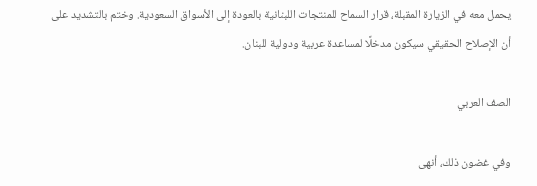يحمل معه في الزيارة المقبلة، قرار السماح للمنتجات اللبنانية بالعودة إلى الأسواق السعودية. وختم بالتشديد على أن الإصلاح الحقيقي سيكون مدخلًا لمساعدة عربية ودولية للبنان.

الصف العربي

وفي غضون ذلك، أنهى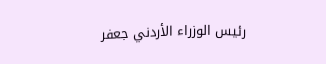رئيس الوزراء الأردني جعفر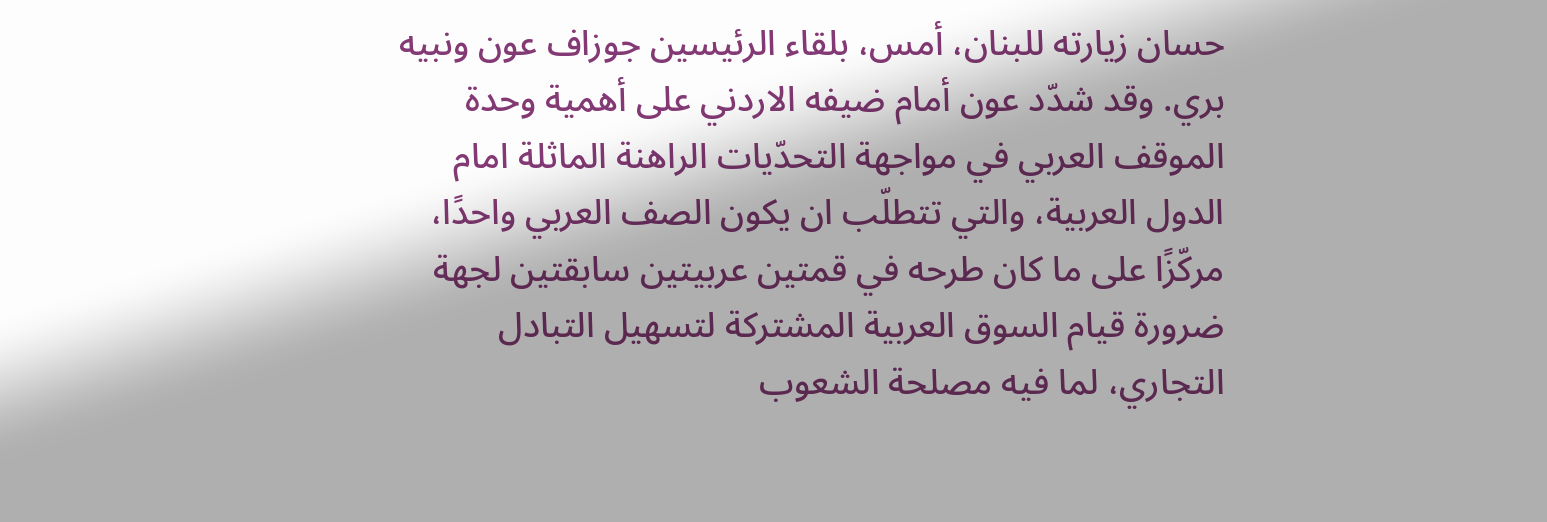حسان زيارته للبنان، أمس، بلقاء الرئيسين جوزاف عون ونبيه بري. وقد شدّد عون أمام ضيفه الاردني على أهمية وحدة الموقف العربي في مواجهة التحدّيات الراهنة الماثلة امام الدول العربية، والتي تتطلّب ان يكون الصف العربي واحدًا، مركّزًا على ما كان طرحه في قمتين عربيتين سابقتين لجهة ضرورة قيام السوق العربية المشتركة لتسهيل التبادل التجاري، لما فيه مصلحة الشعوب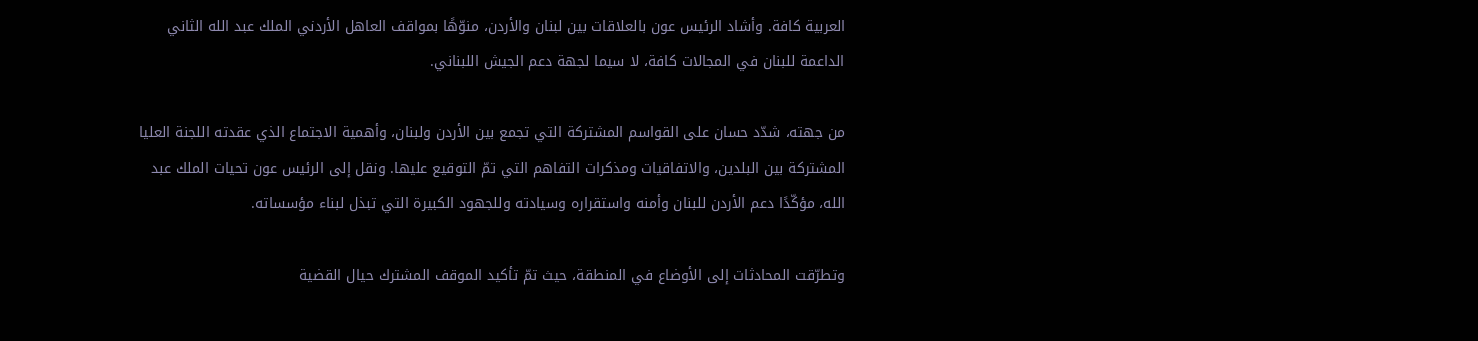العربية كافة. وأشاد الرئيس عون بالعلاقات بين لبنان والأردن، منوّهًا بمواقف العاهل الأردني الملك عبد الله الثاني الداعمة للبنان في المجالات كافة، لا سيما لجهة دعم الجيش اللبناني.

من جهته، شدّد حسان على القواسم المشتركة التي تجمع بين الأردن ولبنان، وأهمية الاجتماع الذي عقدته اللجنة العليا المشتركة بين البلدين، والاتفاقيات ومذكرات التفاهم التي تمّ التوقيع عليها. ونقل إلى الرئيس عون تحيات الملك عبد الله، مؤكّدًا دعم الأردن للبنان وأمنه واستقراره وسيادته وللجهود الكبيرة التي تبذل لبناء مؤسساته.

وتطرّقت المحادثات إلى الأوضاع في المنطقة، حيث تمّ تأكيد الموقف المشترك حيال القضية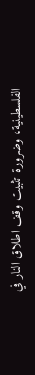الفلسطينية، وضرورة تثبيت وقف اطلاق النار في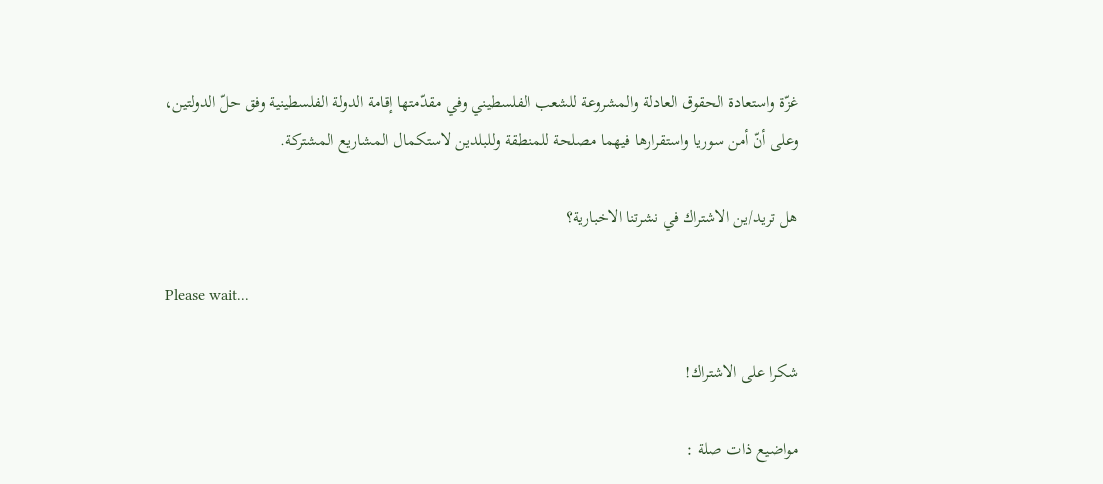غزّة واستعادة الحقوق العادلة والمشروعة للشعب الفلسطيني وفي مقدّمتها إقامة الدولة الفلسطينية وفق حلّ الدولتين، وعلى أنّ أمن سوريا واستقرارها فيهما مصلحة للمنطقة وللبلدين لاستكمال المشاريع المشتركة.

هل تريد/ين الاشتراك في نشرتنا الاخبارية؟

Please wait...

شكرا على الاشتراك!

مواضيع ذات صلة :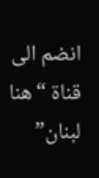انضم الى قناة “هنا لبنان”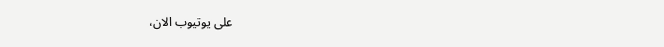على يوتيوب الان،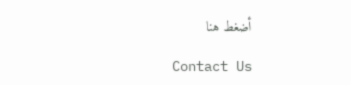أضغط هنا

Contact Us